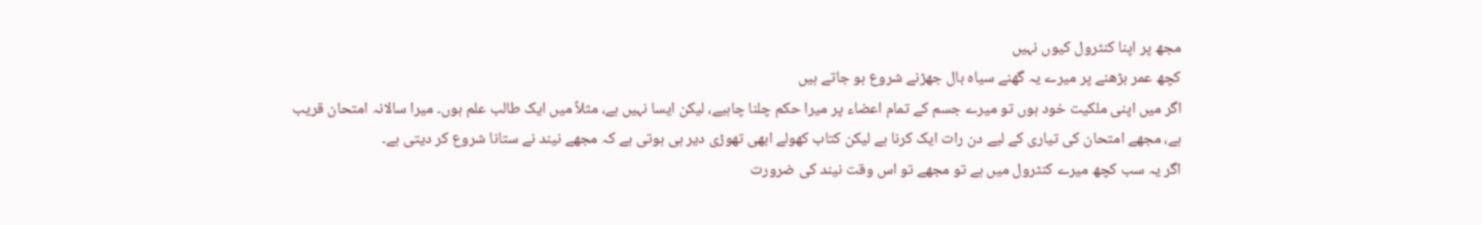مجھ پر اپنا کنٹرول کیوں نہیں
کچھ عمر بڑھنے پر میرے یہ گھنے سیاہ بال جھڑنے شروع ہو جاتے ہیں
اگر میں اپنی ملکیت خود ہوں تو میرے جسم کے تمام اعضاء پر میرا حکم چلنا چاہیے، لیکن ایسا نہیں ہے، مثلاً میں ایک طالب علم ہوں۔ میرا سالانہ امتحان قریب ہے، مجھے امتحان کی تیاری کے لیے دن رات ایک کرنا ہے لیکن کتاب کھولے ابھی تھوڑی دیر ہی ہوتی ہے کہ مجھے نیند نے ستانا شروع کر دیتی ہے۔
اگر یہ سب کچھ میرے کنٹرول میں ہے تو مجھے تو اس وقت نیند کی ضرورت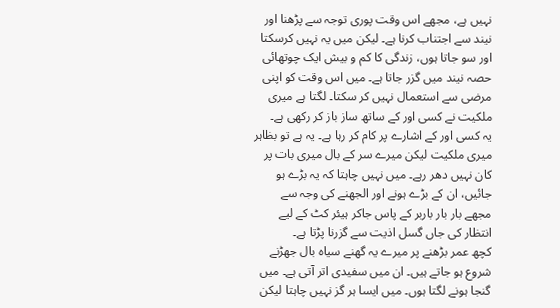نہیں ہے، مجھے اس وقت پوری توجہ سے پڑھنا اور نیند سے اجتناب کرنا ہے۔ لیکن میں یہ نہیں کرسکتا اور سو جاتا ہوں، زندگی کا کم و بیش ایک چوتھائی حصہ نیند میں گزر جاتا ہے۔ میں اس وقت کو اپنی مرضی سے استعمال نہیں کر سکتا۔ لگتا ہے میری ملکیت نے کسی اور کے ساتھ ساز باز کر رکھی ہے۔
یہ کسی اور کے اشارے پر کام کر رہا ہے۔ یہ ہے تو بظاہر میری ملکیت لیکن میرے سر کے بال میری بات پر کان نہیں دھر رہے۔ میں نہیں چاہتا کہ یہ بڑے ہو جائیں، ان کے بڑے ہونے اور الجھنے کی وجہ سے مجھے بار بار باربر کے پاس جاکر ہیئر کٹ کے لیے انتظار کی جاں گسل اذیت سے گزرنا پڑتا ہے۔
کچھ عمر بڑھنے پر میرے یہ گھنے سیاہ بال جھڑنے شروع ہو جاتے ہیں۔ ان میں سفیدی اتر آتی ہے۔ میں گنجا ہونے لگتا ہوں۔ میں ایسا ہر گز نہیں چاہتا لیکن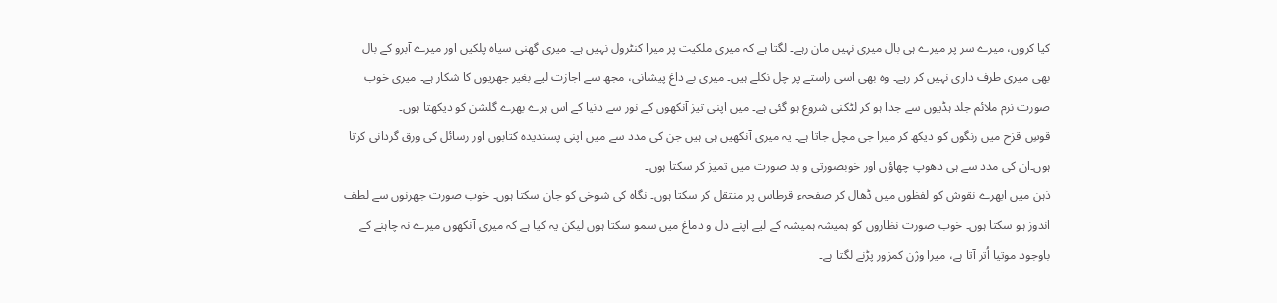کیا کروں، میرے سر پر میرے ہی بال میری نہیں مان رہے۔ لگتا ہے کہ میری ملکیت پر میرا کنٹرول نہیں ہے۔ میری گھنی سیاہ پلکیں اور میرے آبرو کے بال بھی میری طرف داری نہیں کر رہے۔ وہ بھی اسی راستے پر چل نکلے ہیں۔ میری بے داغ پیشانی، مجھ سے اجازت لیے بغیر جھریوں کا شکار ہے۔ میری خوب صورت نرم ملائم جلد ہڈیوں سے جدا ہو کر لٹکنی شروع ہو گئی ہے۔ میں اپنی تیز آنکھوں کے نور سے دنیا کے اس ہرے بھرے گلشن کو دیکھتا ہوں۔
قوسِ قزح میں رنگوں کو دیکھ کر میرا جی مچل جاتا ہے۔ یہ میری آنکھیں ہی ہیں جن کی مدد سے میں اپنی پسندیدہ کتابوں اور رسائل کی ورق گردانی کرتا ہوں۔ان کی مدد سے ہی دھوپ چھاؤں اور خوبصورتی و بد صورت میں تمیز کر سکتا ہوں۔
ذہن میں ابھرے نقوش کو لفظوں میں ڈھال کر صفحہء قرطاس پر منتقل کر سکتا ہوں۔ نگاہ کی شوخی کو جان سکتا ہوں۔ خوب صورت جھرنوں سے لطف اندوز ہو سکتا ہوں۔ خوب صورت نظاروں کو ہمیشہ ہمیشہ کے لیے اپنے دل و دماغ میں سمو سکتا ہوں لیکن یہ کیا ہے کہ میری آنکھوں میرے نہ چاہنے کے باوجود موتیا اُتر آتا ہے، میرا وژن کمزور پڑنے لگتا ہے۔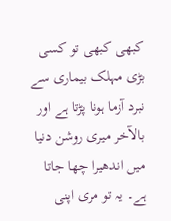کبھی کبھی تو کسی بڑی مہلک بیماری سے نبرد آزما ہونا پڑتا ہے اور بالآخر میری روشن دنیا میں اندھیرا چھا جاتا ہے۔ یہ تو مری اپنی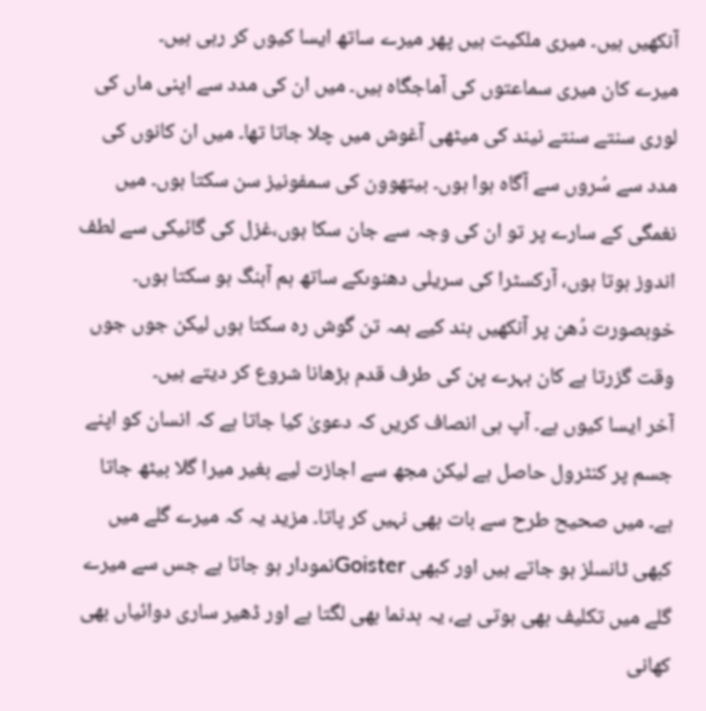آنکھیں ہیں۔ میری ملکیت ہیں پھر میرے ساتھ ایسا کیوں کر رہی ہیں۔
میرے کان میری سماعتوں کی آماجگاہ ہیں۔ میں ان کی مدد سے اپنی ماں کی لوری سنتے سنتے نیند کی میٹھی آغوش میں چلا جاتا تھا۔ میں ان کانوں کی مدد سے سُروں سے آگاہ ہوا ہوں۔ بیتھوون کی سمفونیز سن سکتا ہوں۔ میں نغمگی کے سارے پر تو ان کی وجہ سے جان سکا ہوں،غزل کی گائیکی سے لطف اندوز ہوتا ہوں، آرکسٹرا کی سریلی دھنوںکے ساتھ ہم آہنگ ہو سکتا ہوں۔ خوبصورت دُھن پر آنکھیں بند کیے ہمہ تن گوش رہ سکتا ہوں لیکن جوں جوں وقت گزرتا ہے کان بہرے پن کی طرف قدم بڑھانا شروع کر دیتے ہیں۔
آخر ایسا کیوں ہے۔ آپ ہی انصاف کریں کہ دعویٰ کیا جاتا ہے کہ انسان کو اپنے جسم پر کنٹرول حاصل ہے لیکن مجھ سے اجازت لیے بغیر میرا گلا بیٹھ جاتا ہے۔ میں صحیح طرح سے بات بھی نہیں کر پاتا۔ مزید یہ کہ میرے گلے میں کبھی ٹانسلز ہو جاتے ہیں اور کبھی Goisterنمودار ہو جاتا ہے جس سے میرے گلے میں تکلیف بھی ہوتی ہے، یہ بدنما بھی لگتا ہے اور ڈھیر ساری دوائیاں بھی کھانی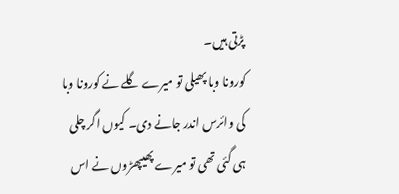پڑتی ہیں۔
کورونا وبا پھیلی تو میرے گلے نے کورونا وبا کی وائرس اندر جانے دی۔ کیوں اگر چلی ہی گئی تھی تو میرے پھیپھڑوں نے اس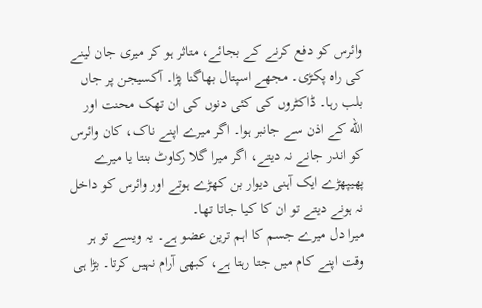وائرس کو دفع کرنے کے بجائے، متاثر ہو کر میری جان لینے کی راہ پکڑی۔ مجھے اسپتال بھاگنا پڑا۔ آکسیجن پر جاں بلب رہا۔ ڈاکٹروں کی کئی دنوں کی ان تھک محنت اور الله کے اذن سے جانبر ہوا۔ اگر میرے اپنے ناک، کان وائرس کو اندر جانے نہ دیتے، اگر میرا گلا رکاوٹ بنتا یا میرے پھیپھڑے ایک آہنی دیوار بن کھڑے ہوتے اور وائرس کو داخل نہ ہونے دیتے تو ان کا کیا جاتا تھا۔
میرا دل میرے جسم کا اہم ترین عضو ہے۔ یہ ویسے تو ہر وقت اپنے کام میں جتا رہتا ہے، کبھی آرام نہیں کرتا۔ بڑا ہی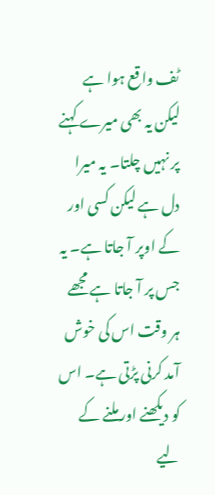ٹف واقع ہوا ہے لیکن یہ بھی میرے کہنے پر نہیں چلتا۔ یہ میرا دل ہے لیکن کسی اور کے اوپر آ جاتا ہے۔ یہ جس پر آ جاتا ہے مجھے ہر وقت اس کی خوش آمد کرنی پڑتی ہے۔ اس کو دیکھنے اور ملنے کے لیے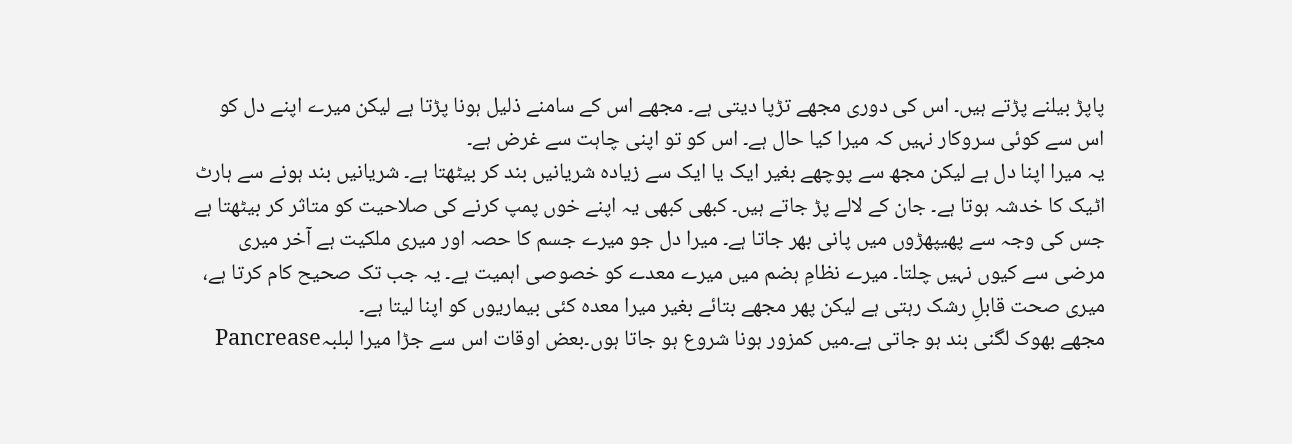پاپڑ بیلنے پڑتے ہیں۔ اس کی دوری مجھے تڑپا دیتی ہے۔ مجھے اس کے سامنے ذلیل ہونا پڑتا ہے لیکن میرے اپنے دل کو اس سے کوئی سروکار نہیں کہ میرا کیا حال ہے۔ اس کو تو اپنی چاہت سے غرض ہے۔
یہ میرا اپنا دل ہے لیکن مجھ سے پوچھے بغیر ایک یا ایک سے زیادہ شریانیں بند کر بیٹھتا ہے۔ شریانیں بند ہونے سے ہارٹ اٹیک کا خدشہ ہوتا ہے۔ جان کے لالے پڑ جاتے ہیں۔ کبھی کبھی یہ اپنے خوں پمپ کرنے کی صلاحیت کو متاثر کر بیٹھتا ہے جس کی وجہ سے پھیپھڑوں میں پانی بھر جاتا ہے۔ میرا دل جو میرے جسم کا حصہ اور میری ملکیت ہے آخر میری مرضی سے کیوں نہیں چلتا۔ میرے نظامِ ہضم میں میرے معدے کو خصوصی اہمیت ہے۔ یہ جب تک صحیح کام کرتا ہے، میری صحت قابلِ رشک رہتی ہے لیکن پھر مجھے بتائے بغیر میرا معدہ کئی بیماریوں کو اپنا لیتا ہے۔
مجھے بھوک لگنی بند ہو جاتی ہے۔میں کمزور ہونا شروع ہو جاتا ہوں۔بعض اوقات اس سے جڑا میرا لبلبہPancrease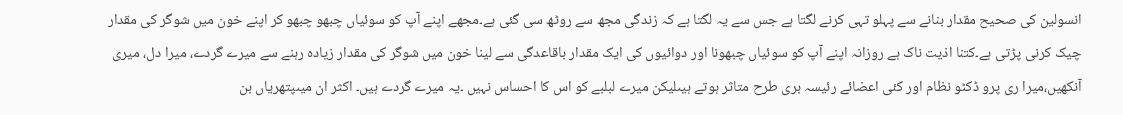انسولین کی صحیح مقدار بنانے سے پہلو تہی کرنے لگتا ہے جس سے یہ لگتا ہے کہ زندگی مجھ سے روٹھ سی گئی ہے۔مجھے اپنے آپ کو سوئیاں چبھو چبھو کر اپنے خون میں شوگر کی مقدار چیک کرنی پڑتی ہے۔کتنا اذیت ناک ہے روزانہ اپنے آپ کو سوئیاں چبھونا اور دوائیوں کی ایک مقدار باقاعدگی سے لینا خون میں شوگر کی مقدار زیادہ رہنے سے میرے گردے، میرا دل، میری آنکھیں،میرا ری پرو ڈکٹو نظام اور کئی اعضائے رئیسہ بری طرح متاثر ہوتے ہیںلیکن میرے لبلبے کو اس کا احساس نہیں ۔یہ میرے گردے ہیں۔ اکثر ان میںپتھریاں بن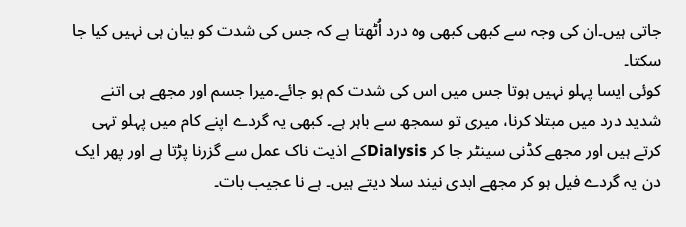جاتی ہیں۔ان کی وجہ سے کبھی کبھی وہ درد اُٹھتا ہے کہ جس کی شدت کو بیان ہی نہیں کیا جا سکتا۔
کوئی ایسا پہلو نہیں ہوتا جس میں اس کی شدت کم ہو جائے۔میرا جسم اور مجھے ہی اتنے شدید درد میں مبتلا کرنا، میری تو سمجھ سے باہر ہے۔ کبھی یہ گردے اپنے کام میں پہلو تہی کرتے ہیں اور مجھے کڈنی سینٹر جا کر Dialysisکے اذیت ناک عمل سے گزرنا پڑتا ہے اور پھر ایک دن یہ گردے فیل ہو کر مجھے ابدی نیند سلا دیتے ہیں۔ ہے نا عجیب بات۔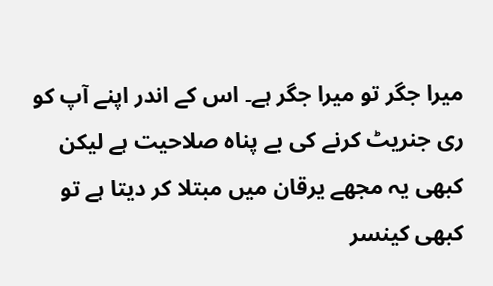میرا جگر تو میرا جگر ہے۔ اس کے اندر اپنے آپ کو ری جنریٹ کرنے کی بے پناہ صلاحیت ہے لیکن کبھی یہ مجھے یرقان میں مبتلا کر دیتا ہے تو کبھی کینسر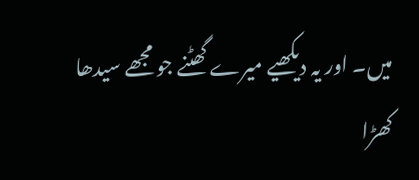میں۔ اور یہ دیکھیے میرے گھٹنے جو مجھے سیدھا کھڑا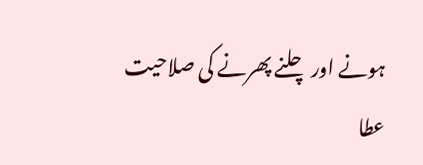ہونے اور چلنے پھرنے کی صلاحیت عطا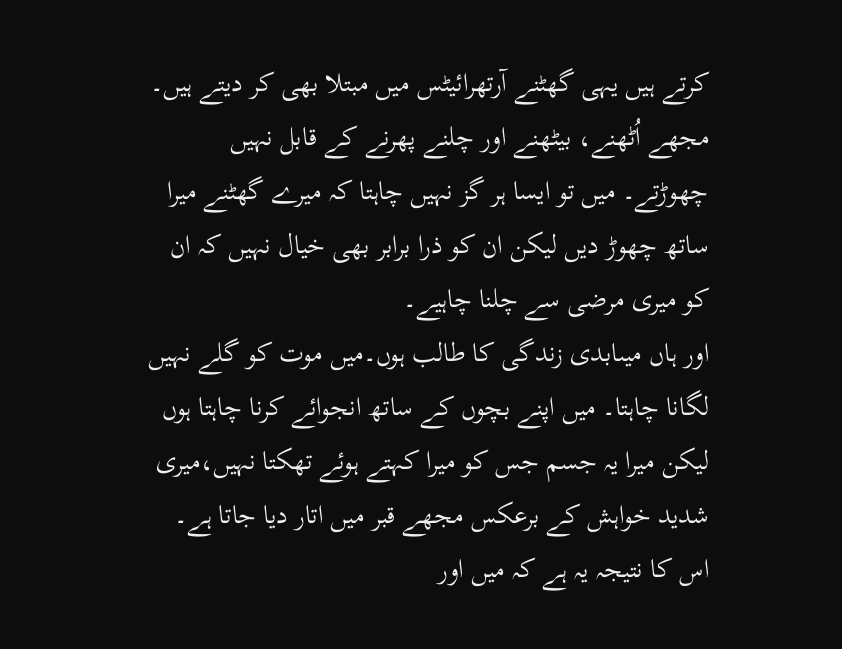کرتے ہیں یہی گھٹنے آرتھرائیٹس میں مبتلا بھی کر دیتے ہیں۔ مجھے اُٹھنے، بیٹھنے اور چلنے پھرنے کے قابل نہیں چھوڑتے۔ میں تو ایسا ہر گز نہیں چاہتا کہ میرے گھٹنے میرا ساتھ چھوڑ دیں لیکن ان کو ذرا برابر بھی خیال نہیں کہ ان کو میری مرضی سے چلنا چاہیے۔
اور ہاں میںابدی زندگی کا طالب ہوں۔میں موت کو گلے نہیں لگانا چاہتا۔ میں اپنے بچوں کے ساتھ انجوائے کرنا چاہتا ہوں لیکن میرا یہ جسم جس کو میرا کہتے ہوئے تھکتا نہیں،میری شدید خواہش کے برعکس مجھے قبر میں اتار دیا جاتا ہے۔ اس کا نتیجہ یہ ہے کہ میں اور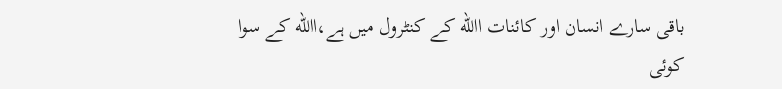باقی سارے انسان اور کائنات االله کے کنٹرول میں ہے،االله کے سوا کوئی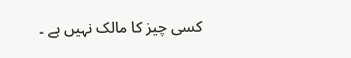کسی چیز کا مالک نہیں ہے ۔